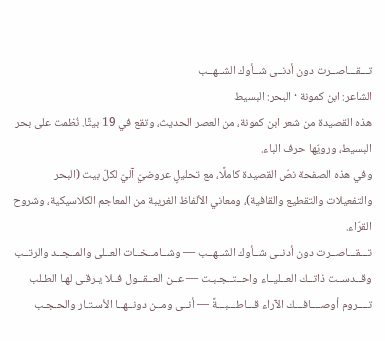تـــقـــاصــرت دون أدنــى شــأوك الشــهــب
الشاعر: ابن كمونة · البحر: البسيط
هذه القصيدة من شعر ابن كمونة، من العصر الحديث، وتقع في 19 بيتًا. نُظمت على بحر البسيط، ورويّها حرف الباء.
وفي هذه الصفحة نصّ القصيدة كاملًا، مع تحليلٍ عروضيّ آليّ لكلّ بيت (البحر والتفعيلات والتقطيع والقافية)، ومعاني الألفاظ الغريبة من المعاجم الكلاسيكية، وشروح القرّاء.
تـــقـــاصــرت دون أدنــى شــأوك الشــهــب — وشــامــخــات العــلى والمــجــد والرتــب
وقــدســت ذاتــك العــليــاء واحــتــجـبـت — عــن العــقــول فــلا يـرقـى لهـا الطـلب
تــــروم أوصــــافـــك الآراء قـــاطـــبـــةً — أنــى ومــن دونــهــا الأسـتـار والحـجـب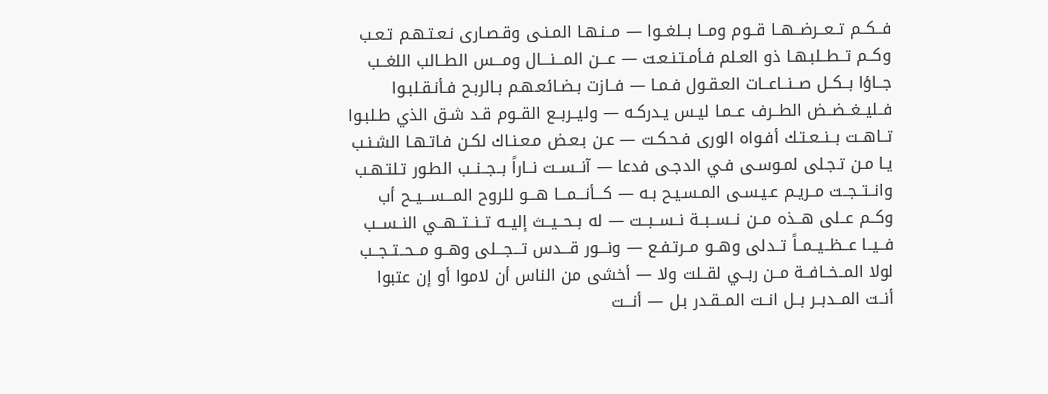فــكــم تــعــرضــهــا قــوم ومــا بــلغــوا — مــنـهـا المـنـى وقـصـارى نـعـتـهـم تـعـب
وكــم تــطــلبـهـا ذو العـلم فـأمـتـنـعـت — عـــن المـــنـــال ومـــس الطــالب اللغــب
جــاؤا بــكــل صــنــاعــات العـقـول فـمـا — فــازت بـضـائعـهـم بـالربـح فـأنـقـلبـوا
فــليــغــضــض الطــرف عــمـا ليـس يـدركـه — وليــربــع القــوم قـد شـق الذي طـلبـوا
تــاهــت بــنــعـتـك أفـواه الورى فـحـكـت — عـن بـعـض مـعـنـاك لكـن فـاتـهـا الشـنـب
يـا مـن تـجـلى لمـوسـى فـي الدجـى فدعا — آنــســت نــاراً بــجــنــب الطـور تـلتـهـب
وانــتــجــت مــريـم عـيـسـى المـسـيـح بـه — كـــأنـــمـــا هـــو للروح المـــســـيــح أب
وكــم عــلى هــذه مــن نــســبــة نــســبــت — له بــحــيــث إليــه تــنــتــهــي النــســب
فــيــا عــظــيــمــاً تــدلى وهــو مــرتـفـع — ونـــور قـــدس تـــجـــلى وهــو مــحــتــجــب
لولا المــخــافــة مــن ربــي لقــلت ولا — أخشى من الناس أن لاموا أو إن عتبوا
أنــت المــدبــر بــل انــت المــقـدر بـل — أنـــت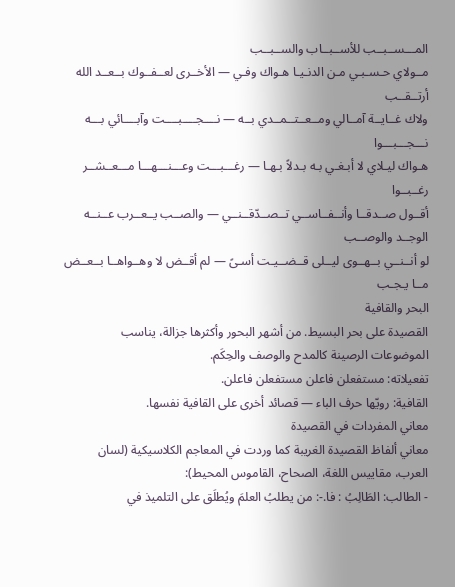المـــســبــب للأســبــاب والســبــب
مــولاي حـسـبـي مـن الدنـيـا هـواك وفـي — الأخــرى لعــفــوك بــعــد الله أرتــقــب
ولاك غــايــة آمــالي ومــعــتــمــدي بــه — نــــجــــبــــت وآبــــائي بـــه نـــجـــبـــوا
هـواك ليـلاي لا أبـغـي بـه بـدلاً بـهـا — رغـــبـــت وعـــنـــهـــا مـــعــشــر رغــبــوا
أقــول صــدقــا وأنــفــاســي تــصــدّقــنــي — والصــب يــعــرب عــنــه الوجــد والوصــب
لو أنــنــي بــهــوى ليــلى قــضــيـت أسـىً — لم أقــض لا وهــواهــا بــعــض مــا يـجـب
البحر والقافية
القصيدة على بحر البسيط. من أشهر البحور وأكثرها جزالة، يناسب الموضوعات الرصينة كالمدح والوصف والحِكَم.
تفعيلاته: مستفعلن فاعلن مستفعلن فاعلن.
القافية: رويّها حرف الباء — قصائد أخرى على القافية نفسها.
معاني المفردات في القصيدة
معاني ألفاظ القصيدة الغريبة كما وردت في المعاجم الكلاسيكية (لسان العرب، مقاييس اللغة، الصحاح، القاموس المحيط):
- الطالب: الطَالِبُ : فا.-: من يطلبُ العلمَ ويُطلَق على التلميذ في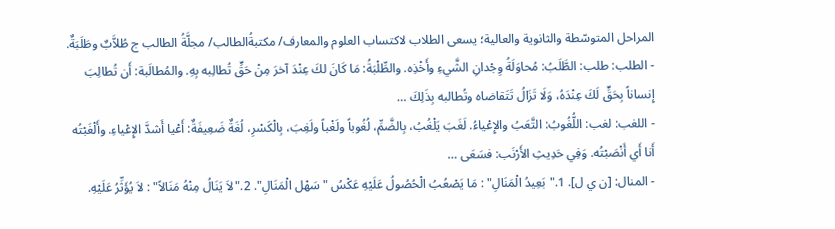المراحل المتوسّطة والثانوية والعالية؛ يسعى الطلاب لاكتساب العلوم والمعارف/ مكتبةُالطالب/ مجلَّةُ الطالب ج طُلاَّبٌ وطَلَبَةٌ.
- الطلب: طلب: الطَّلَبُ: مُحاوَلَةُ وِجْدانِ الشَّيءِ وأَخْذِه. والطِّلْبَةُ: مَا كَانَ لكَ عِنْدَ آخرَ مِنْ حَقٍّ تُطالِبه بِهِ. والمُطالَبة: أَن تُطالِبَ إِنساناً بِحَقٍّ لَكَ عِنْدَهُ، وَلَا تَزَالُ تَتَقاضاه وتُطالبه بِذَلِكَ …
- اللغب: لغب: اللُّغُوبُ: التَّعَبُ والإِعْياءُ. لَغَبَ يَلْغُبُ، بِالضَّمِّ، لُغُوباً ولَغْباً ولَغِبَ، بِالْكَسْرِ، لُغَةٌ ضَعِيفَةٌ: أَعْيا أَشدَّ الإِعْياءِ. وأَلْغَبْتُه أَنا أَي أَنْصَبْتُه. وَفِي حَدِيثِ الأَرْنَب: فسَعَى …
- المنال: [ن ي ل]. 1."بَعِيدُ الْمَنَالِ" : مَا يَصْعُبُ الْحُصُولُ عَلَيْهِ عَكْسُ "سَهْل الْمَنَالِ". 2."لاَ يَنَالُ مِنْهُ مَنَالاً" : لاَ يُؤَثِّرُ عَلَيْهِ.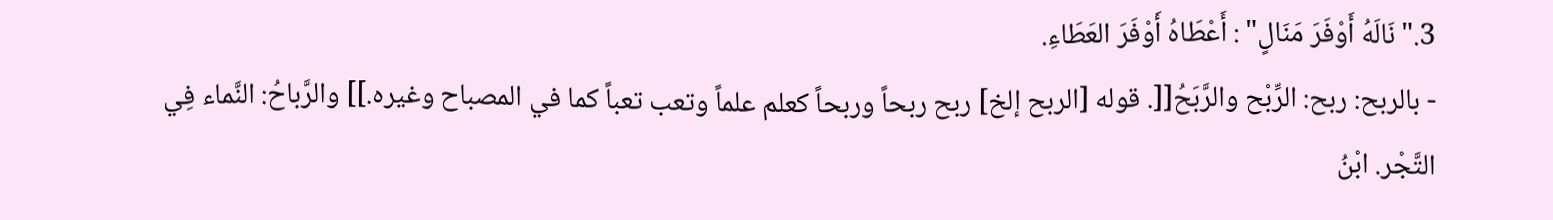3."نَالَهُ أَوْفَرَ مَنَالٍ" : أَعْطَاهُ أَوْفَرَ العَطَاءِ.
- بالربح: ربح: الرِّبْح والرَّبَحُ[[. قوله [الربح إلخ] ربح ربحاً وربحاً كعلم علماً وتعب تعباً كما في المصباح وغيره.]] والرَّباحُ: النَّماء فِي التَّجْر. ابْنُ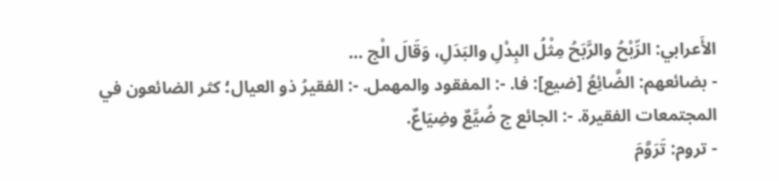الأَعرابي: الرِّبْحُ والرَّبَحُ مِثْلُ البِدْلِ والبَدَلِ، وَقَالَ الْج …
- بضائعهم: الضَّائِعُ [ضيع]: فا. -: المفقود والمهمل. -: الفقيرُ ذو العيال؛ كثر الضائعون في المجتمعات الفقيرة. -: الجائع ج ضُيَّعٌ وضِيَاعٌ.
- تروم: تَرَوَّمَ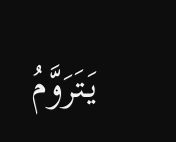يَتَرَوَّمُ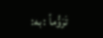تَرَوُّماً : به: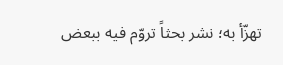تهزّأ به؛ نشر بحثاً تروّم فيه ببعض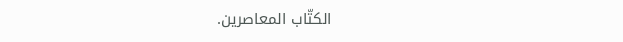الكتّاب المعاصرين.